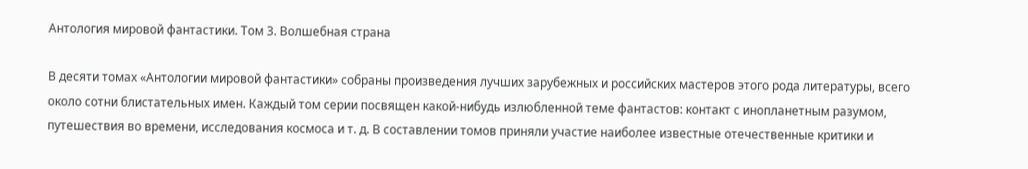Антология мировой фантастики. Том 3. Волшебная страна

В десяти томах «Антологии мировой фантастики» собраны произведения лучших зарубежных и российских мастеров этого рода литературы, всего около сотни блистательных имен. Каждый том серии посвящен какой-нибудь излюбленной теме фантастов: контакт с инопланетным разумом, путешествия во времени, исследования космоса и т. д. В составлении томов приняли участие наиболее известные отечественные критики и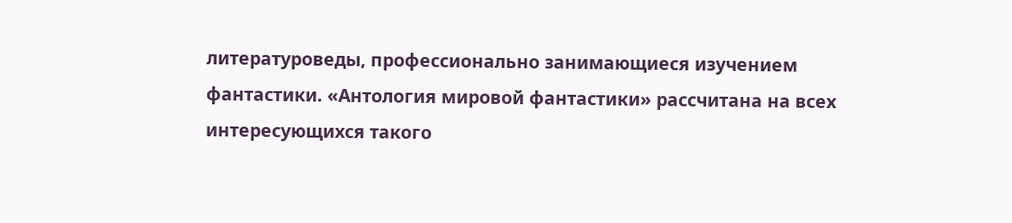литературоведы, профессионально занимающиеся изучением фантастики. «Антология мировой фантастики» рассчитана на всех интересующихся такого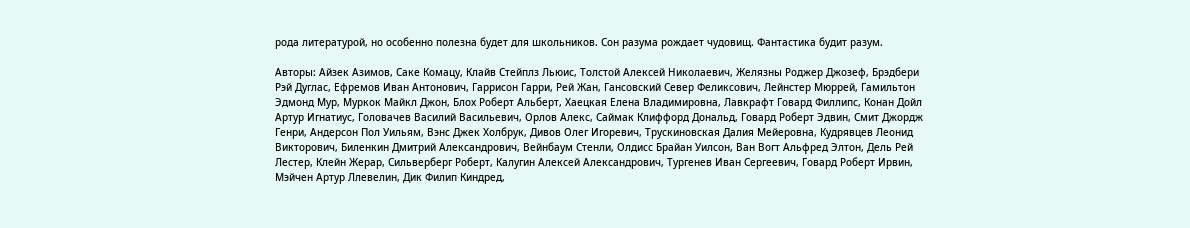рода литературой, но особенно полезна будет для школьников. Сон разума рождает чудовищ. Фантастика будит разум.

Авторы: Айзек Азимов, Саке Комацу, Клайв Стейплз Льюис, Толстой Алексей Николаевич, Желязны Роджер Джозеф, Брэдбери Рэй Дуглас, Ефремов Иван Антонович, Гаррисон Гарри, Рей Жан, Гансовский Север Феликсович, Лейнстер Мюррей, Гамильтон Эдмонд Мур, Муркок Майкл Джон, Блох Роберт Альберт, Хаецкая Елена Владимировна, Лавкрафт Говард Филлипс, Конан Дойл Артур Игнатиус, Головачев Василий Васильевич, Орлов Алекс, Саймак Клиффорд Дональд, Говард Роберт Эдвин, Смит Джордж Генри, Андерсон Пол Уильям, Вэнс Джек Холбрук, Дивов Олег Игоревич, Трускиновская Далия Мейеровна, Кудрявцев Леонид Викторович, Биленкин Дмитрий Александрович, Вейнбаум Стенли, Олдисс Брайан Уилсон, Ван Вогт Альфред Элтон, Дель Рей Лестер, Клейн Жерар, Сильверберг Роберт, Калугин Алексей Александрович, Тургенев Иван Сергеевич, Говард Роберт Ирвин, Мэйчен Артур Ллевелин, Дик Филип Киндред,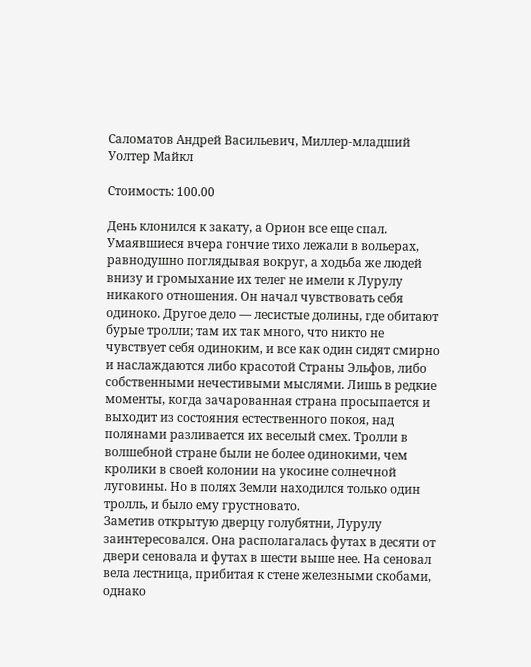Саломатов Андрей Васильевич, Миллер-младший Уолтер Майкл

Стоимость: 100.00

День клонился к закату, а Орион все еще спал. Умаявшиеся вчера гончие тихо лежали в вольерах, равнодушно поглядывая вокруг, а ходьба же людей внизу и громыхание их телег не имели к Лурулу никакого отношения. Он начал чувствовать себя одиноко. Другое дело — лесистые долины, где обитают бурые тролли; там их так много, что никто не чувствует себя одиноким, и все как один сидят смирно и наслаждаются либо красотой Страны Эльфов, либо собственными нечестивыми мыслями. Лишь в редкие моменты, когда зачарованная страна просыпается и выходит из состояния естественного покоя, над полянами разливается их веселый смех. Тролли в волшебной стране были не более одинокими, чем кролики в своей колонии на укосине солнечной луговины. Но в полях Земли находился только один тролль, и было ему грустновато.
Заметив открытую дверцу голубятни, Лурулу заинтересовался. Она располагалась футах в десяти от двери сеновала и футах в шести выше нее. На сеновал вела лестница, прибитая к стене железными скобами, однако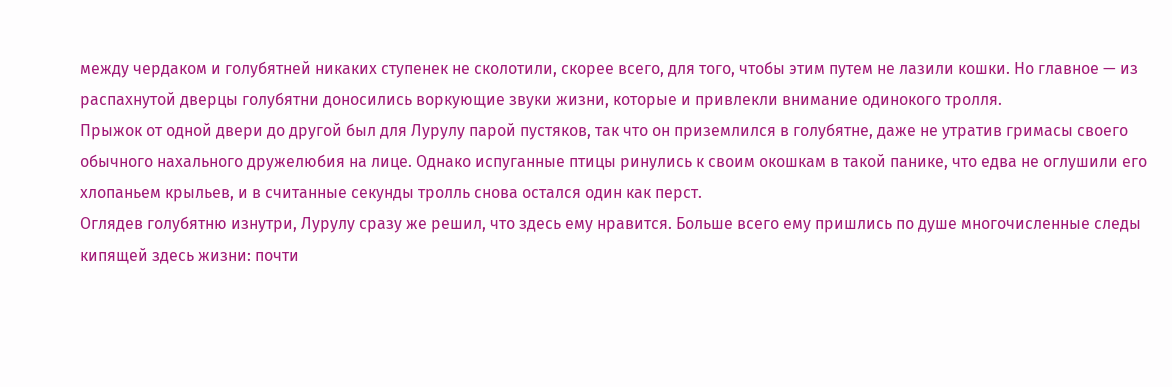между чердаком и голубятней никаких ступенек не сколотили, скорее всего, для того, чтобы этим путем не лазили кошки. Но главное — из распахнутой дверцы голубятни доносились воркующие звуки жизни, которые и привлекли внимание одинокого тролля.
Прыжок от одной двери до другой был для Лурулу парой пустяков, так что он приземлился в голубятне, даже не утратив гримасы своего обычного нахального дружелюбия на лице. Однако испуганные птицы ринулись к своим окошкам в такой панике, что едва не оглушили его хлопаньем крыльев, и в считанные секунды тролль снова остался один как перст.
Оглядев голубятню изнутри, Лурулу сразу же решил, что здесь ему нравится. Больше всего ему пришлись по душе многочисленные следы кипящей здесь жизни: почти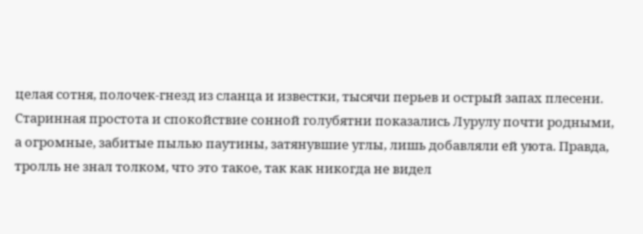целая сотня, полочек-гнезд из сланца и известки, тысячи перьев и острый запах плесени. Старинная простота и спокойствие сонной голубятни показались Лурулу почти родными, а огромные, забитые пылью паутины, затянувшие углы, лишь добавляли ей уюта. Правда, тролль не знал толком, что это такое, так как никогда не видел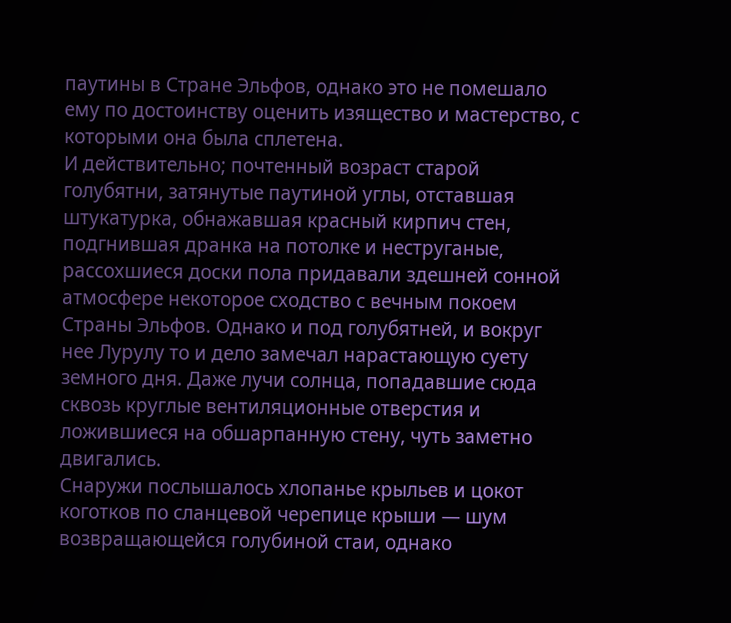паутины в Стране Эльфов, однако это не помешало ему по достоинству оценить изящество и мастерство, с которыми она была сплетена.
И действительно; почтенный возраст старой голубятни, затянутые паутиной углы, отставшая штукатурка, обнажавшая красный кирпич стен, подгнившая дранка на потолке и неструганые, рассохшиеся доски пола придавали здешней сонной атмосфере некоторое сходство с вечным покоем Страны Эльфов. Однако и под голубятней, и вокруг нее Лурулу то и дело замечал нарастающую суету земного дня. Даже лучи солнца, попадавшие сюда сквозь круглые вентиляционные отверстия и ложившиеся на обшарпанную стену, чуть заметно двигались.
Снаружи послышалось хлопанье крыльев и цокот коготков по сланцевой черепице крыши — шум возвращающейся голубиной стаи, однако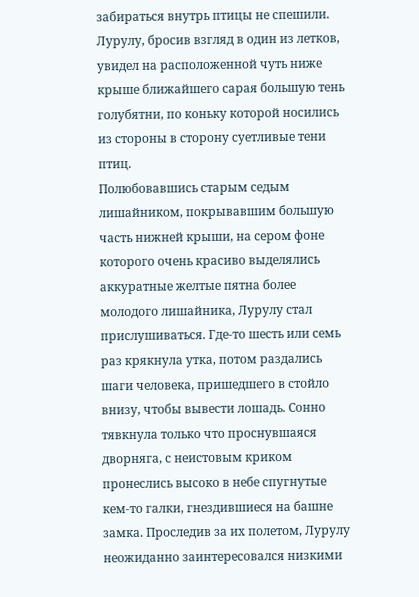забираться внутрь птицы не спешили. Лурулу, бросив взгляд в один из летков, увидел на расположенной чуть ниже крыше ближайшего сарая большую тень голубятни, по коньку которой носились из стороны в сторону суетливые тени птиц.
Полюбовавшись старым седым лишайником, покрывавшим большую часть нижней крыши, на сером фоне которого очень красиво выделялись аккуратные желтые пятна более молодого лишайника, Лурулу стал прислушиваться. Где-то шесть или семь раз крякнула утка, потом раздались шаги человека, пришедшего в стойло внизу, чтобы вывести лошадь. Сонно тявкнула только что проснувшаяся дворняга, с неистовым криком пронеслись высоко в небе спугнутые кем-то галки, гнездившиеся на башне замка. Проследив за их полетом, Лурулу неожиданно заинтересовался низкими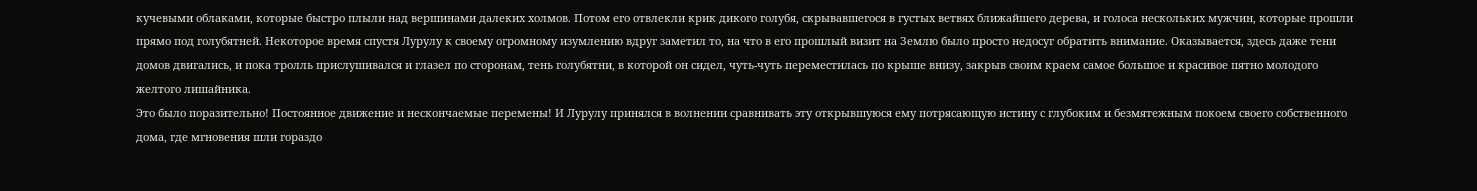кучевыми облаками, которые быстро плыли над вершинами далеких холмов. Потом его отвлекли крик дикого голубя, скрывавшегося в густых ветвях ближайшего дерева, и голоса нескольких мужчин, которые прошли прямо под голубятней. Некоторое время спустя Лурулу к своему огромному изумлению вдруг заметил то, на что в его прошлый визит на Землю было просто недосуг обратить внимание. Оказывается, здесь даже тени домов двигались, и пока тролль прислушивался и глазел по сторонам, тень голубятни, в которой он сидел, чуть-чуть переместилась по крыше внизу, закрыв своим краем самое большое и красивое пятно молодого желтого лишайника.
Это было поразительно! Постоянное движение и нескончаемые перемены! И Лурулу принялся в волнении сравнивать эту открывшуюся ему потрясающую истину с глубоким и безмятежным покоем своего собственного дома, где мгновения шли гораздо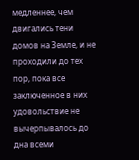медленнее, чем двигались тени домов на Земле, и не проходили до тех пор, пока все заключенное в них удовольствие не вычерпывалось до дна всеми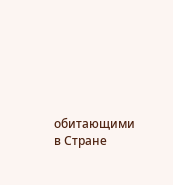обитающими в Стране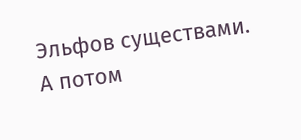Эльфов существами.
А потом